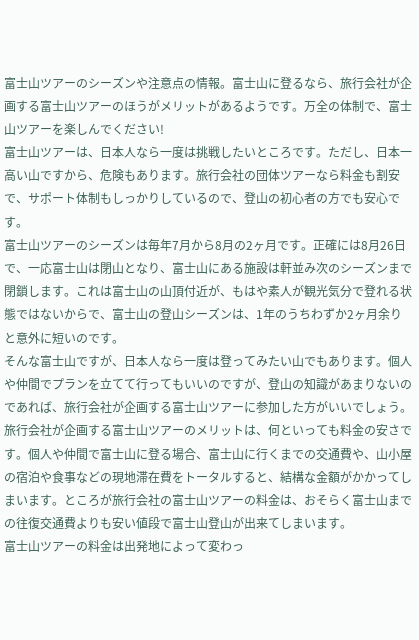富士山ツアーのシーズンや注意点の情報。富士山に登るなら、旅行会社が企画する富士山ツアーのほうがメリットがあるようです。万全の体制で、富士山ツアーを楽しんでください!
富士山ツアーは、日本人なら一度は挑戦したいところです。ただし、日本一高い山ですから、危険もあります。旅行会社の団体ツアーなら料金も割安で、サポート体制もしっかりしているので、登山の初心者の方でも安心です。
富士山ツアーのシーズンは毎年7月から8月の2ヶ月です。正確には8月26日で、一応富士山は閉山となり、富士山にある施設は軒並み次のシーズンまで閉鎖します。これは富士山の山頂付近が、もはや素人が観光気分で登れる状態ではないからで、富士山の登山シーズンは、1年のうちわずか2ヶ月余りと意外に短いのです。
そんな富士山ですが、日本人なら一度は登ってみたい山でもあります。個人や仲間でプランを立てて行ってもいいのですが、登山の知識があまりないのであれば、旅行会社が企画する富士山ツアーに参加した方がいいでしょう。
旅行会社が企画する富士山ツアーのメリットは、何といっても料金の安さです。個人や仲間で富士山に登る場合、富士山に行くまでの交通費や、山小屋の宿泊や食事などの現地滞在費をトータルすると、結構な金額がかかってしまいます。ところが旅行会社の富士山ツアーの料金は、おそらく富士山までの往復交通費よりも安い値段で富士山登山が出来てしまいます。
富士山ツアーの料金は出発地によって変わっ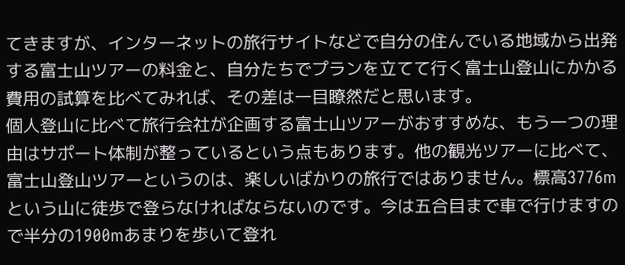てきますが、インターネットの旅行サイトなどで自分の住んでいる地域から出発する富士山ツアーの料金と、自分たちでプランを立てて行く富士山登山にかかる費用の試算を比べてみれば、その差は一目瞭然だと思います。
個人登山に比べて旅行会社が企画する富士山ツアーがおすすめな、もう一つの理由はサポート体制が整っているという点もあります。他の観光ツアーに比べて、富士山登山ツアーというのは、楽しいばかりの旅行ではありません。標高3776mという山に徒歩で登らなければならないのです。今は五合目まで車で行けますので半分の1900mあまりを歩いて登れ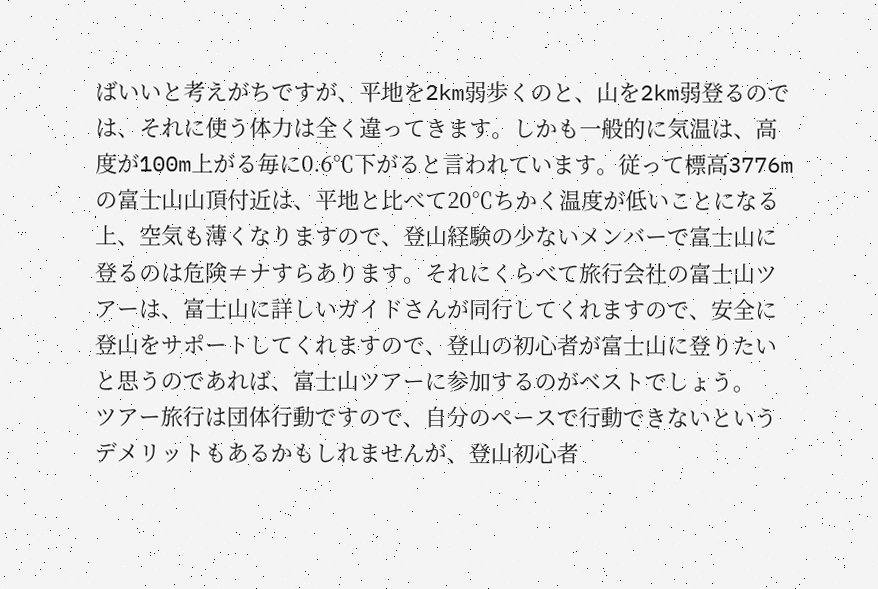ばいいと考えがちですが、平地を2km弱歩くのと、山を2km弱登るのでは、それに使う体力は全く違ってきます。しかも一般的に気温は、高度が100m上がる毎に0.6℃下がると言われています。従って標高3776mの富士山山頂付近は、平地と比べて20℃ちかく温度が低いことになる上、空気も薄くなりますので、登山経験の少ないメンバーで富士山に登るのは危険≠ナすらあります。それにくらべて旅行会社の富士山ツアーは、富士山に詳しいガイドさんが同行してくれますので、安全に登山をサポートしてくれますので、登山の初心者が富士山に登りたいと思うのであれば、富士山ツアーに参加するのがベストでしょう。
ツアー旅行は団体行動ですので、自分のペースで行動できないというデメリットもあるかもしれませんが、登山初心者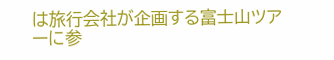は旅行会社が企画する富士山ツアーに参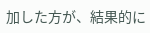加した方が、結果的に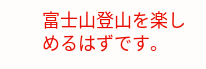富士山登山を楽しめるはずです。